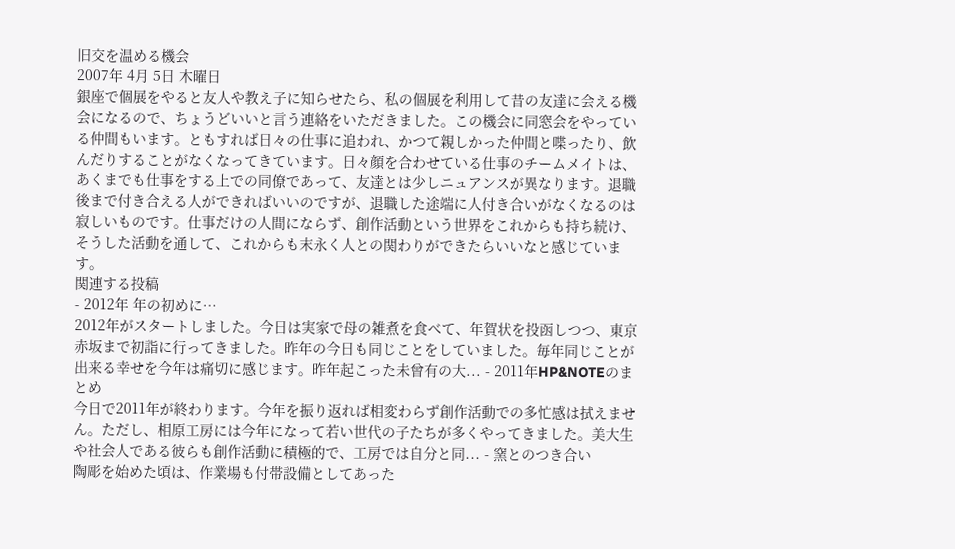旧交を温める機会
2007年 4月 5日 木曜日
銀座で個展をやると友人や教え子に知らせたら、私の個展を利用して昔の友達に会える機会になるので、ちょうどいいと言う連絡をいただきました。この機会に同窓会をやっている仲間もいます。ともすれば日々の仕事に追われ、かつて親しかった仲間と喋ったり、飲んだりすることがなくなってきています。日々顔を合わせている仕事のチームメイトは、あくまでも仕事をする上での同僚であって、友達とは少しニュアンスが異なります。退職後まで付き合える人ができればいいのですが、退職した途端に人付き合いがなくなるのは寂しいものです。仕事だけの人間にならず、創作活動という世界をこれからも持ち続け、そうした活動を通して、これからも末永く人との関わりができたらいいなと感じています。
関連する投稿
- 2012年 年の初めに…
2012年がスタートしました。今日は実家で母の雑煮を食べて、年賀状を投函しつつ、東京赤坂まで初詣に行ってきました。昨年の今日も同じことをしていました。毎年同じことが出来る幸せを今年は痛切に感じます。昨年起こった未曾有の大... - 2011年HP&NOTEのまとめ
今日で2011年が終わります。今年を振り返れば相変わらず創作活動での多忙感は拭えません。ただし、相原工房には今年になって若い世代の子たちが多くやってきました。美大生や社会人である彼らも創作活動に積極的で、工房では自分と同... - 窯とのつき合い
陶彫を始めた頃は、作業場も付帯設備としてあった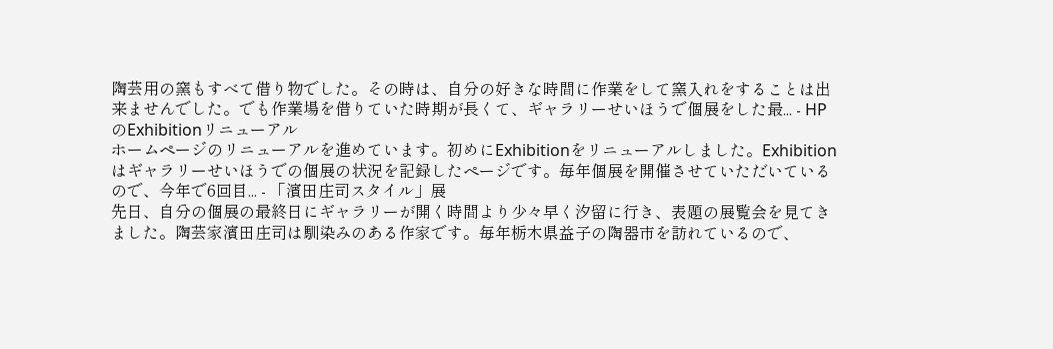陶芸用の窯もすべて借り物でした。その時は、自分の好きな時間に作業をして窯入れをすることは出来ませんでした。でも作業場を借りていた時期が長くて、ギャラリーせいほうで個展をした最... - HPのExhibitionリニューアル
ホームページのリニューアルを進めています。初めにExhibitionをリニューアルしました。Exhibitionはギャラリーせいほうでの個展の状況を記録したページです。毎年個展を開催させていただいているので、今年で6回目... - 「濱田庄司スタイル」展
先日、自分の個展の最終日にギャラリーが開く時間より少々早く汐留に行き、表題の展覧会を見てきました。陶芸家濱田庄司は馴染みのある作家です。毎年栃木県益子の陶器市を訪れているので、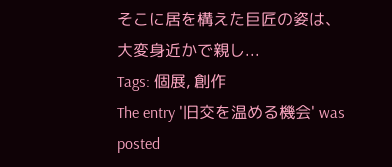そこに居を構えた巨匠の姿は、大変身近かで親し...
Tags: 個展, 創作
The entry '旧交を温める機会' was posted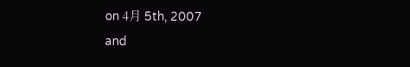on 4月 5th, 2007
and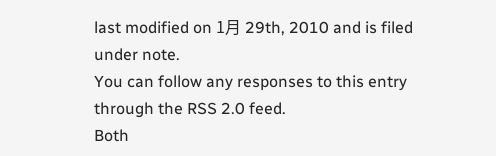last modified on 1月 29th, 2010 and is filed under note.
You can follow any responses to this entry through the RSS 2.0 feed.
Both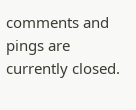comments and pings are currently closed.